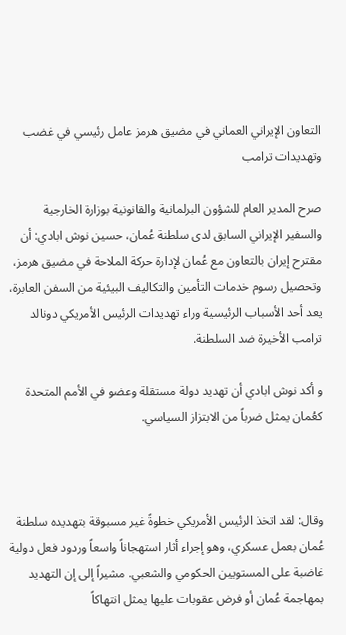التعاون الإيراني العماني في مضيق هرمز عامل رئيسي في غضب وتهديدات ترامب

صرح المدير العام للشؤون البرلمانية والقانونية بوزارة الخارجية والسفير الإيراني السابق لدى سلطنة عُمان، حسين نوش ابادي: أن مقترح إيران بالتعاون مع عُمان لإدارة حركة الملاحة في مضيق هرمز، وتحصيل رسوم خدمات التأمين والتكاليف البيئية من السفن العابرة، يعد أحد الأسباب الرئيسية وراء تهديدات الرئيس الأمريكي دونالد ترامب الأخيرة ضد السلطنة.

و أكد نوش ابادي أن تهديد دولة مستقلة وعضو في الأمم المتحدة كعُمان يمثل ضرباً من الابتزاز السياسي.



وقال: لقد اتخذ الرئيس الأمريكي خطوةً غير مسبوقة بتهديده سلطنة عُمان بعمل عسكري، وهو إجراء أثار استهجاناً واسعاً وردود فعل دولية غاضبة على المستويين الحكومي والشعبي. مشيراً إلى إن التهديد بمهاجمة عُمان أو فرض عقوبات عليها يمثل انتهاكاً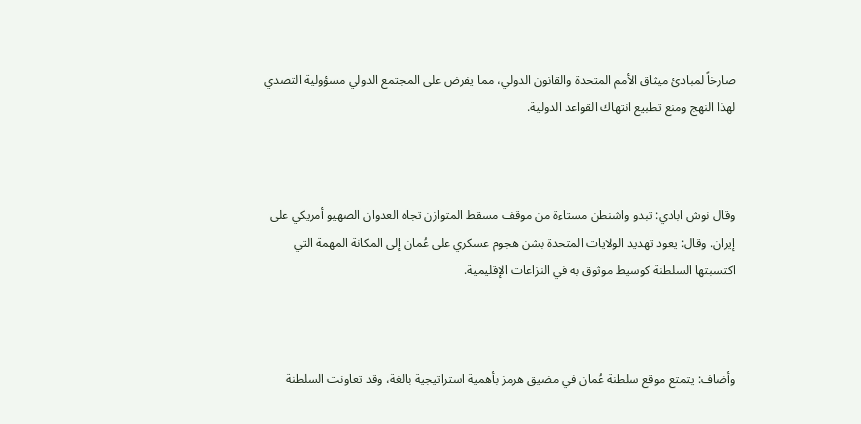صارخاً لمبادئ ميثاق الأمم المتحدة والقانون الدولي، مما يفرض على المجتمع الدولي مسؤولية التصدي لهذا النهج ومنع تطبيع انتهاك القواعد الدولية.



وقال نوش ابادي: تبدو واشنطن مستاءة من موقف مسقط المتوازن تجاه العدوان الصهيو أمريكي على إيران. وقال: يعود تهديد الولايات المتحدة بشن هجوم عسكري على عُمان إلى المكانة المهمة التي اكتسبتها السلطنة كوسيط موثوق به في النزاعات الإقليمية.



وأضاف: يتمتع موقع سلطنة عُمان في مضيق هرمز بأهمية استراتيجية بالغة، وقد تعاونت السلطنة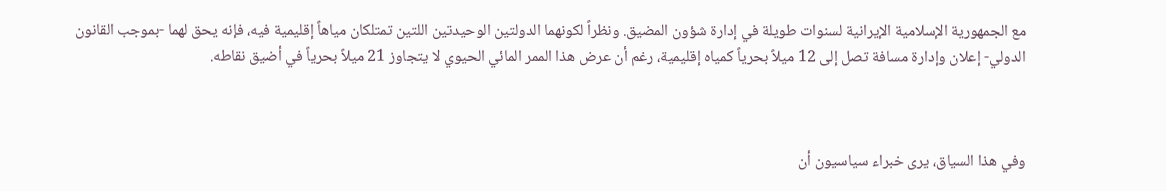مع الجمهورية الإسلامية الإيرانية لسنوات طويلة في إدارة شؤون المضيق. ونظراً لكونهما الدولتين الوحيدتين اللتين تمتلكان مياهاً إقليمية فيه، فإنه يحق لهما -بموجب القانون الدولي- إعلان وإدارة مسافة تصل إلى 12 ميلاً بحرياً كمياه إقليمية، رغم أن عرض هذا الممر المائي الحيوي لا يتجاوز 21 ميلاً بحرياً في أضيق نقاطه.



وفي هذا السياق، يرى خبراء سياسيون أن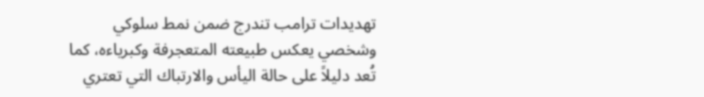تهديدات ترامب تندرج ضمن نمط سلوكي وشخصي يعكس طبيعته المتعجرفة وكبرياءه، كما تُعد دليلاً على حالة اليأس والارتباك التي تعتري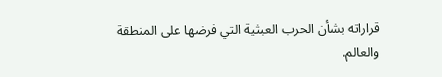قراراته بشأن الحرب العبثية التي فرضها على المنطقة والعالم.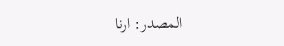المصدر: ارنا